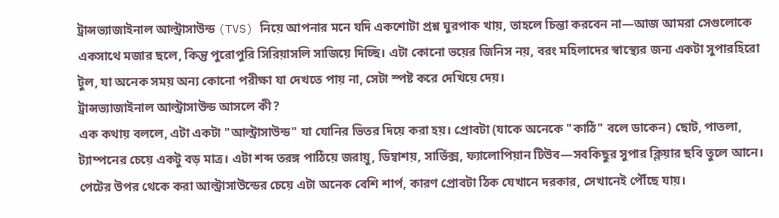ট্রান্সভ্যাজাইনাল আল্ট্রাসাউন্ড (TVS) নিয়ে আপনার মনে যদি একশোটা প্রশ্ন ঘুরপাক খায়, তাহলে চিন্তা করবেন না—আজ আমরা সেগুলোকে একসাথে মজার ছলে, কিন্তু পুরোপুরি সিরিয়াসলি সাজিয়ে দিচ্ছি। এটা কোনো ভয়ের জিনিস নয়, বরং মহিলাদের স্বাস্থ্যের জন্য একটা সুপারহিরো টুল, যা অনেক সময় অন্য কোনো পরীক্ষা যা দেখতে পায় না, সেটা স্পষ্ট করে দেখিয়ে দেয়।
ট্রান্সভ্যাজাইনাল আল্ট্রাসাউন্ড আসলে কী?
এক কথায় বললে, এটা একটা "আল্ট্রাসাউন্ড" যা যোনির ভিতর দিয়ে করা হয়। প্রোবটা (যাকে অনেকে "কাঠি" বলে ডাকেন) ছোট, পাতলা, ট্যাম্পনের চেয়ে একটু বড় মাত্র। এটা শব্দ তরঙ্গ পাঠিয়ে জরায়ু, ডিম্বাশয়, সার্ভিক্স, ফ্যালোপিয়ান টিউব—সবকিছুর সুপার ক্লিয়ার ছবি তুলে আনে। পেটের উপর থেকে করা আল্ট্রাসাউন্ডের চেয়ে এটা অনেক বেশি শার্প, কারণ প্রোবটা ঠিক যেখানে দরকার, সেখানেই পৌঁছে যায়।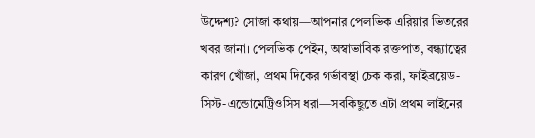উদ্দেশ্য? সোজা কথায়—আপনার পেলভিক এরিয়ার ভিতরের খবর জানা। পেলভিক পেইন, অস্বাভাবিক রক্তপাত, বন্ধ্যাত্বের কারণ খোঁজা, প্রথম দিকের গর্ভাবস্থা চেক করা, ফাইব্রয়েড-সিস্ট-এন্ডোমেট্রিওসিস ধরা—সবকিছুতে এটা প্রথম লাইনের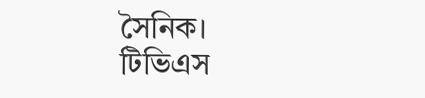সৈনিক।
টিভিএস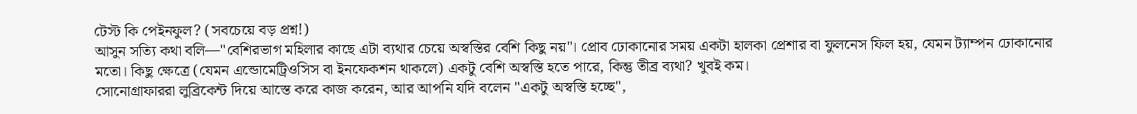টেস্ট কি পেইনফুল? (সবচেয়ে বড় প্রশ্ন!)
আসুন সত্যি কথা বলি—"বেশিরভাগ মহিলার কাছে এটা ব্যথার চেয়ে অস্বস্তির বেশি কিছু নয়"। প্রোব ঢোকানোর সময় একটা হালকা প্রেশার বা ফুলনেস ফিল হয়, যেমন ট্যাম্পন ঢোকানোর মতো। কিছু ক্ষেত্রে (যেমন এন্ডোমেট্রিওসিস বা ইনফেকশন থাকলে) একটু বেশি অস্বস্তি হতে পারে, কিন্তু তীব্র ব্যথা? খুবই কম।
সোনোগ্রাফাররা লুব্রিকেন্ট দিয়ে আস্তে করে কাজ করেন, আর আপনি যদি বলেন "একটু অস্বস্তি হচ্ছে",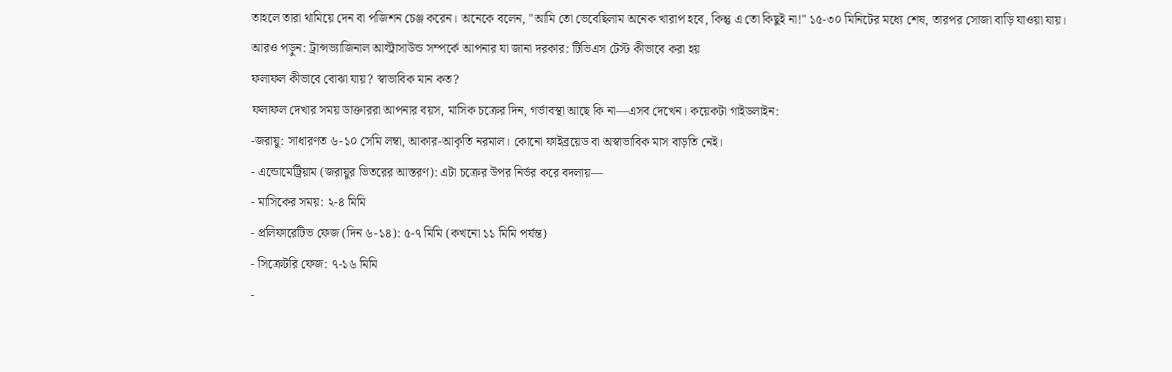তাহলে তারা থামিয়ে দেন বা পজিশন চেঞ্জ করেন। অনেকে বলেন, "আমি তো ভেবেছিলাম অনেক খারাপ হবে, কিন্তু এ তো কিছুই না!" ১৫-৩০ মিনিটের মধ্যে শেষ, তারপর সোজা বাড়ি যাওয়া যায়।
আরও পড়ুন: ট্রান্সভ্যাজিনাল আল্ট্রাসাউন্ড সম্পর্কে আপনার যা জানা দরকার: টিভিএস টেস্ট কীভাবে করা হয়
ফলাফল কীভাবে বোঝা যায়? স্বাভাবিক মান কত?
ফলাফল দেখার সময় ডাক্তাররা আপনার বয়স, মাসিক চক্রের দিন, গর্ভাবস্থা আছে কি না—এসব দেখেন। কয়েকটা গাইডলাইন:
-জরায়ু: সাধারণত ৬-১০ সেমি লম্বা, আকার-আকৃতি নরমাল। কোনো ফাইব্রয়েড বা অস্বাভাবিক মাস বাড়তি নেই।
- এন্ডোমেট্রিয়াম (জরায়ুর ভিতরের আস্তরণ): এটা চক্রের উপর নির্ভর করে বদলায়—
- মাসিকের সময়: ২-৪ মিমি
- প্রলিফারেটিভ ফেজ (দিন ৬-১৪): ৫-৭ মিমি (কখনো ১১ মিমি পর্যন্ত)
- সিক্রেটরি ফেজ: ৭-১৬ মিমি
-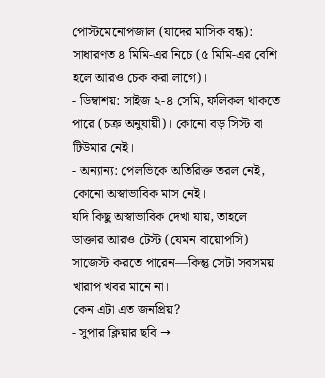পোস্টমেনোপজাল (যাদের মাসিক বন্ধ): সাধারণত ৪ মিমি-এর নিচে (৫ মিমি-এর বেশি হলে আরও চেক করা লাগে)।
- ডিম্বাশয়: সাইজ ২-৪ সেমি, ফলিকল থাকতে পারে (চক্র অনুযায়ী)। কোনো বড় সিস্ট বা টিউমার নেই।
- অন্যান্য: পেলভিকে অতিরিক্ত তরল নেই, কোনো অস্বাভাবিক মাস নেই।
যদি কিছু অস্বাভাবিক দেখা যায়, তাহলে ডাক্তার আরও টেস্ট (যেমন বায়োপসি) সাজেস্ট করতে পারেন—কিন্তু সেটা সবসময় খারাপ খবর মানে না।
কেন এটা এত জনপ্রিয়?
- সুপার ক্লিয়ার ছবি →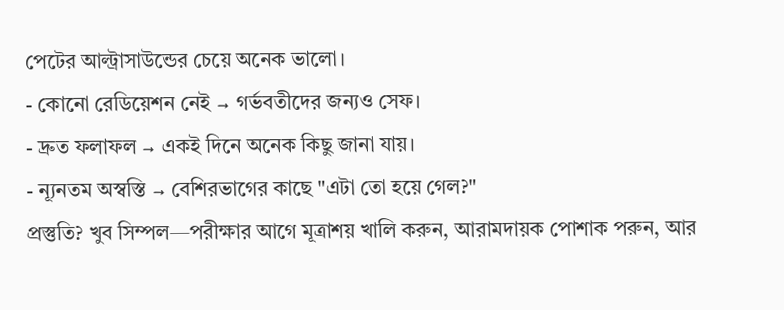পেটের আল্ট্রাসাউন্ডের চেয়ে অনেক ভালো।
- কোনো রেডিয়েশন নেই → গর্ভবতীদের জন্যও সেফ।
- দ্রুত ফলাফল → একই দিনে অনেক কিছু জানা যায়।
- ন্যূনতম অস্বস্তি → বেশিরভাগের কাছে "এটা তো হয়ে গেল?"
প্রস্তুতি? খুব সিম্পল—পরীক্ষার আগে মূত্রাশয় খালি করুন, আরামদায়ক পোশাক পরুন, আর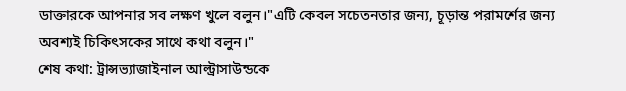ডাক্তারকে আপনার সব লক্ষণ খুলে বলুন।"এটি কেবল সচেতনতার জন্য, চূড়ান্ত পরামর্শের জন্য অবশ্যই চিকিৎসকের সাথে কথা বলুন।"
শেষ কথা: ট্রান্সভ্যাজাইনাল আল্ট্রাসাউন্ডকে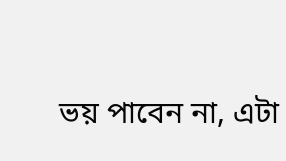ভয় পাবেন না, এটা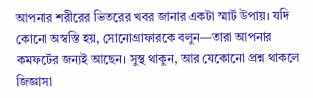আপনার শরীরের ভিতরের খবর জানার একটা স্মার্ট উপায়। যদি কোনো অস্বস্তি হয়, সোনোগ্রাফারকে বলুন—তারা আপনার কমফর্টের জন্যই আছেন। সুস্থ থাকুন, আর যেকোনো প্রশ্ন থাকলে জিজ্ঞাসা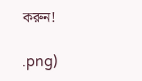করুন!

.png)